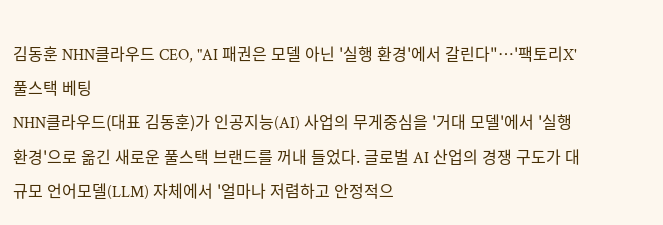김동훈 NHN클라우드 CEO, "AI 패권은 모델 아닌 '실행 환경'에서 갈린다"…'팩토리X' 풀스택 베팅
NHN클라우드(대표 김동훈)가 인공지능(AI) 사업의 무게중심을 '거대 모델'에서 '실행 환경'으로 옮긴 새로운 풀스택 브랜드를 꺼내 들었다. 글로벌 AI 산업의 경쟁 구도가 대규모 언어모델(LLM) 자체에서 '얼마나 저렴하고 안정적으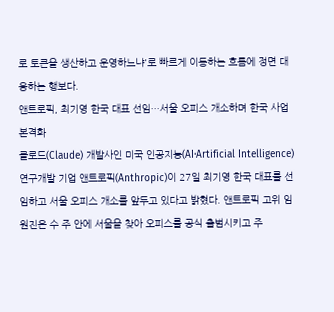로 토큰을 생산하고 운영하느냐'로 빠르게 이동하는 흐름에 정면 대응하는 행보다.
앤트로픽, 최기영 한국 대표 선임…서울 오피스 개소하며 한국 사업 본격화
클로드(Claude) 개발사인 미국 인공지능(AI·Artificial Intelligence) 연구개발 기업 앤트로픽(Anthropic)이 27일 최기영 한국 대표를 선임하고 서울 오피스 개소를 앞두고 있다고 밝혔다. 앤트로픽 고위 임원진은 수 주 안에 서울을 찾아 오피스를 공식 출범시키고 주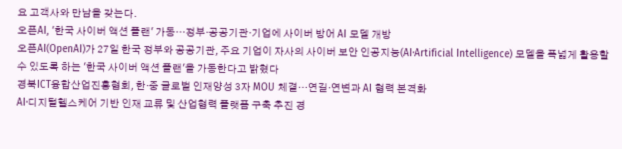요 고객사와 만남을 갖는다.
오픈AI, '한국 사이버 액션 플랜' 가동…정부·공공기관·기업에 사이버 방어 AI 모델 개방
오픈AI(OpenAI)가 27일 한국 정부와 공공기관, 주요 기업이 자사의 사이버 보안 인공지능(AI·Artificial Intelligence) 모델을 폭넓게 활용할 수 있도록 하는 '한국 사이버 액션 플랜'을 가동한다고 밝혔다
경북ICT융합산업진흥협회, 한·중 글로벌 인재양성 3자 MOU 체결…연길·연변과 AI 협력 본격화
AI·디지털헬스케어 기반 인재 교류 및 산업협력 플랫폼 구축 추진 경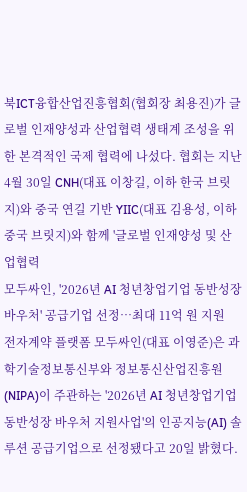북ICT융합산업진흥협회(협회장 최용진)가 글로벌 인재양성과 산업협력 생태계 조성을 위한 본격적인 국제 협력에 나섰다. 협회는 지난 4월 30일 CNH(대표 이창길, 이하 한국 브릿지)와 중국 연길 기반 YIIC(대표 김용성, 이하 중국 브릿지)와 함께 '글로벌 인재양성 및 산업협력
모두싸인, '2026년 AI 청년창업기업 동반성장 바우처' 공급기업 선정…최대 11억 원 지원
전자계약 플랫폼 모두싸인(대표 이영준)은 과학기술정보통신부와 정보통신산업진흥원(NIPA)이 주관하는 '2026년 AI 청년창업기업 동반성장 바우처 지원사업'의 인공지능(AI) 솔루션 공급기업으로 선정됐다고 20일 밝혔다.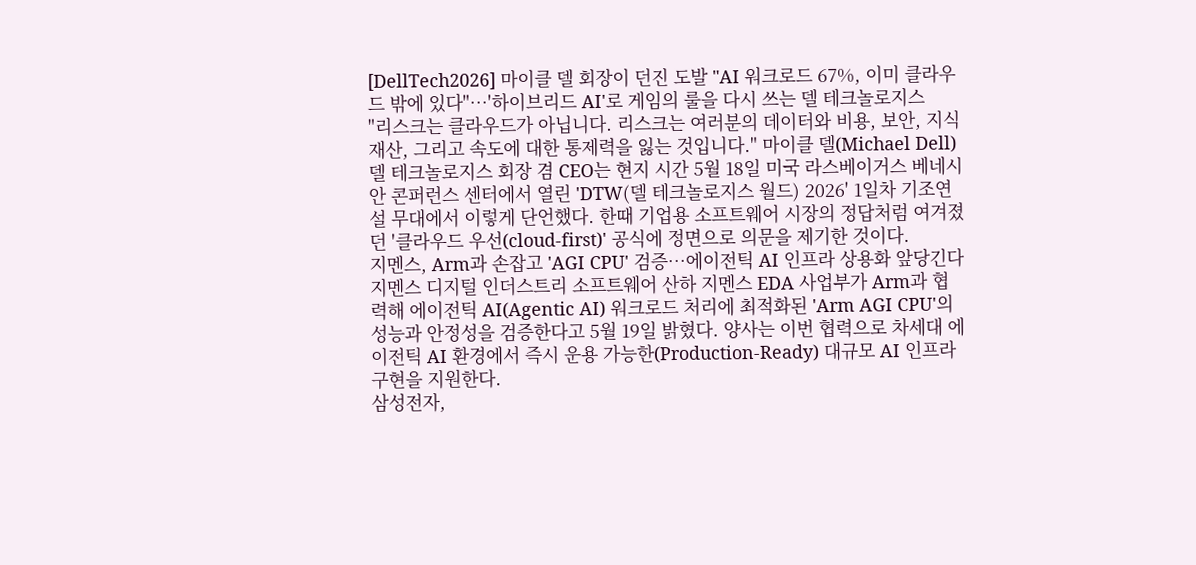[DellTech2026] 마이클 델 회장이 던진 도발 "AI 워크로드 67%, 이미 클라우드 밖에 있다"…'하이브리드 AI'로 게임의 룰을 다시 쓰는 델 테크놀로지스
"리스크는 클라우드가 아닙니다. 리스크는 여러분의 데이터와 비용, 보안, 지식재산, 그리고 속도에 대한 통제력을 잃는 것입니다." 마이클 델(Michael Dell) 델 테크놀로지스 회장 겸 CEO는 현지 시간 5월 18일 미국 라스베이거스 베네시안 콘퍼런스 센터에서 열린 'DTW(델 테크놀로지스 월드) 2026' 1일차 기조연설 무대에서 이렇게 단언했다. 한때 기업용 소프트웨어 시장의 정답처럼 여겨졌던 '클라우드 우선(cloud-first)' 공식에 정면으로 의문을 제기한 것이다.
지멘스, Arm과 손잡고 'AGI CPU' 검증…에이전틱 AI 인프라 상용화 앞당긴다
지멘스 디지털 인더스트리 소프트웨어 산하 지멘스 EDA 사업부가 Arm과 협력해 에이전틱 AI(Agentic AI) 워크로드 처리에 최적화된 'Arm AGI CPU'의 성능과 안정성을 검증한다고 5월 19일 밝혔다. 양사는 이번 협력으로 차세대 에이전틱 AI 환경에서 즉시 운용 가능한(Production-Ready) 대규모 AI 인프라 구현을 지원한다.
삼성전자,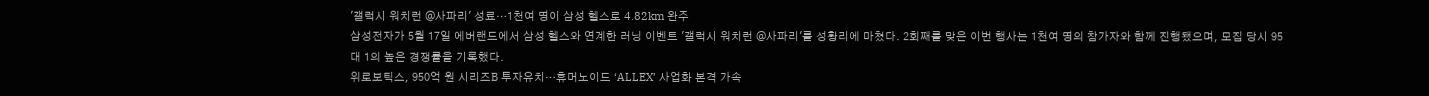'갤럭시 워치런 @사파리' 성료…1천여 명이 삼성 헬스로 4.82km 완주
삼성전자가 5월 17일 에버랜드에서 삼성 헬스와 연계한 러닝 이벤트 '갤럭시 워치런 @사파리'를 성황리에 마쳤다. 2회째를 맞은 이번 행사는 1천여 명의 참가자와 함께 진행됐으며, 모집 당시 95대 1의 높은 경쟁률을 기록했다.
위로보틱스, 950억 원 시리즈B 투자유치…휴머노이드 ‘ALLEX’ 사업화 본격 가속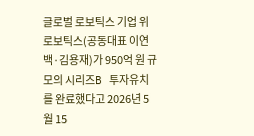글로벌 로보틱스 기업 위로보틱스(공동대표 이연백·김용재)가 950억 원 규모의 시리즈B 투자유치를 완료했다고 2026년 5월 15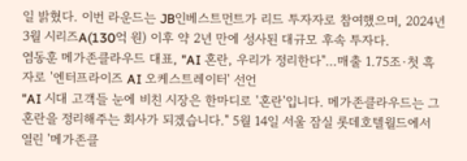일 밝혔다. 이번 라운드는 JB인베스트먼트가 리드 투자자로 참여했으며, 2024년 3월 시리즈A(130억 원) 이후 약 2년 만에 성사된 대규모 후속 투자다.
염동훈 메가존클라우드 대표, "AI 혼란, 우리가 정리한다"…매출 1.75조·첫 흑자로 '엔터프라이즈 AI 오케스트레이터' 선언
"AI 시대 고객들 눈에 비친 시장은 한마디로 '혼란'입니다. 메가존클라우드는 그 혼란을 정리해주는 회사가 되겠습니다." 5월 14일 서울 잠실 롯데호텔월드에서 열린 '메가존클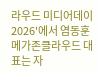라우드 미디어데이 2026'에서 염동훈 메가존클라우드 대표는 자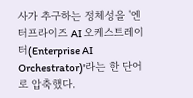사가 추구하는 정체성을 '엔터프라이즈 AI 오케스트레이터(Enterprise AI Orchestrator)'라는 한 단어로 압축했다.